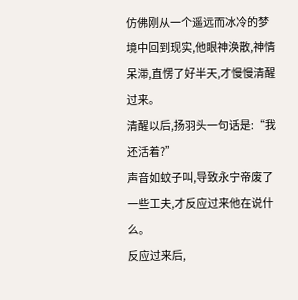仿佛刚从一个遥远而冰冷的梦境中回到现实,他眼神涣散,神情呆滞,直愣了好半天,才慢慢清醒过来。
清醒以后,扬羽头一句话是:“我还活着?”
声音如蚊子叫,导致永宁帝废了一些工夫,才反应过来他在说什么。
反应过来后,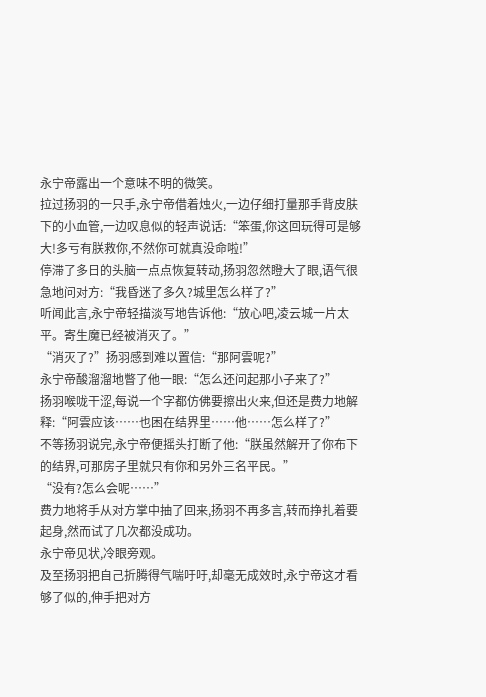永宁帝露出一个意味不明的微笑。
拉过扬羽的一只手,永宁帝借着烛火,一边仔细打量那手背皮肤下的小血管,一边叹息似的轻声说话:“笨蛋,你这回玩得可是够大!多亏有朕救你,不然你可就真没命啦!”
停滞了多日的头脑一点点恢复转动,扬羽忽然瞪大了眼,语气很急地问对方:“我昏迷了多久?城里怎么样了?”
听闻此言,永宁帝轻描淡写地告诉他:“放心吧,凌云城一片太平。寄生魔已经被消灭了。”
“消灭了?”扬羽感到难以置信:“那阿雲呢?”
永宁帝酸溜溜地瞥了他一眼:“怎么还问起那小子来了?”
扬羽喉咙干涩,每说一个字都仿佛要擦出火来,但还是费力地解释:“阿雲应该……也困在结界里……他……怎么样了?”
不等扬羽说完,永宁帝便摇头打断了他:“朕虽然解开了你布下的结界,可那房子里就只有你和另外三名平民。”
“没有?怎么会呢……”
费力地将手从对方掌中抽了回来,扬羽不再多言,转而挣扎着要起身,然而试了几次都没成功。
永宁帝见状,冷眼旁观。
及至扬羽把自己折腾得气喘吁吁,却毫无成效时,永宁帝这才看够了似的,伸手把对方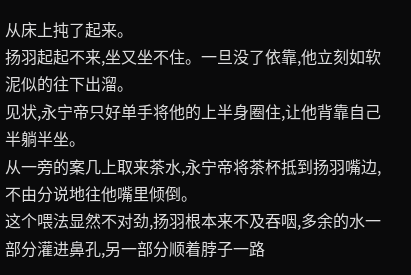从床上扽了起来。
扬羽起起不来,坐又坐不住。一旦没了依靠,他立刻如软泥似的往下出溜。
见状,永宁帝只好单手将他的上半身圈住,让他背靠自己半躺半坐。
从一旁的案几上取来茶水,永宁帝将茶杯抵到扬羽嘴边,不由分说地往他嘴里倾倒。
这个喂法显然不对劲,扬羽根本来不及吞咽,多余的水一部分灌进鼻孔,另一部分顺着脖子一路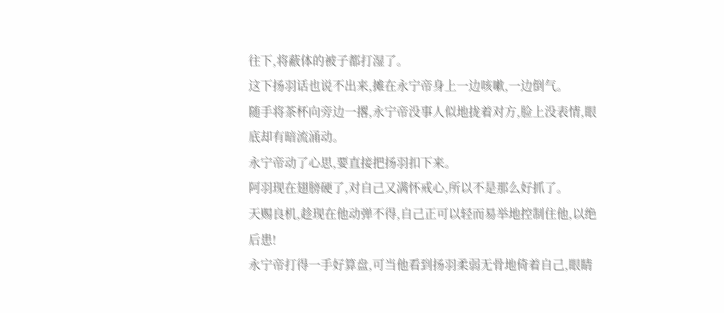往下,将蔽体的被子都打湿了。
这下扬羽话也说不出来,摊在永宁帝身上一边咳嗽,一边倒气。
随手将茶杯向旁边一撂,永宁帝没事人似地拢着对方,脸上没表情,眼底却有暗流涌动。
永宁帝动了心思,要直接把扬羽扣下来。
阿羽现在翅膀硬了,对自己又满怀戒心,所以不是那么好抓了。
天赐良机,趁现在他动弹不得,自己正可以轻而易举地控制住他,以绝后患!
永宁帝打得一手好算盘,可当他看到扬羽柔弱无骨地倚着自己,眼睛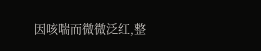因咳喘而微微泛红,整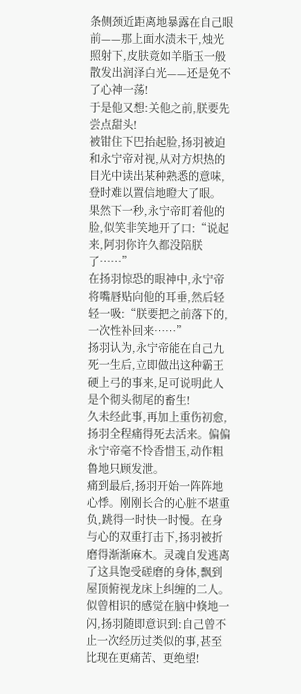条侧颈近距离地暴露在自己眼前——那上面水渍未干,烛光照射下,皮肤竟如羊脂玉一般散发出润泽白光——还是免不了心神一荡!
于是他又想:关他之前,朕要先尝点甜头!
被钳住下巴抬起脸,扬羽被迫和永宁帝对视,从对方炽热的目光中读出某种熟悉的意味,登时难以置信地瞪大了眼。
果然下一秒,永宁帝盯着他的脸,似笑非笑地开了口:“说起来,阿羽你许久都没陪朕了……”
在扬羽惊恐的眼神中,永宁帝将嘴唇贴向他的耳垂,然后轻轻一吸:“朕要把之前落下的,一次性补回来……”
扬羽认为,永宁帝能在自己九死一生后,立即做出这种霸王硬上弓的事来,足可说明此人是个彻头彻尾的畜生!
久未经此事,再加上重伤初愈,扬羽全程痛得死去活来。偏偏永宁帝毫不怜香惜玉,动作粗鲁地只顾发泄。
痛到最后,扬羽开始一阵阵地心悸。刚刚长合的心脏不堪重负,跳得一时快一时慢。在身与心的双重打击下,扬羽被折磨得渐渐麻木。灵魂自发逃离了这具饱受磋磨的身体,飘到屋顶俯视龙床上纠缠的二人。
似曾相识的感觉在脑中倏地一闪,扬羽随即意识到:自己曾不止一次经历过类似的事,甚至比现在更痛苦、更绝望!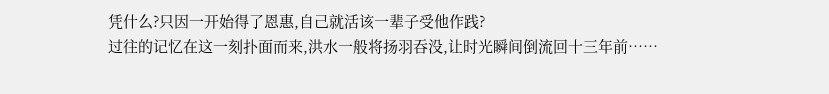凭什么?只因一开始得了恩惠,自己就活该一辈子受他作践?
过往的记忆在这一刻扑面而来,洪水一般将扬羽吞没,让时光瞬间倒流回十三年前……